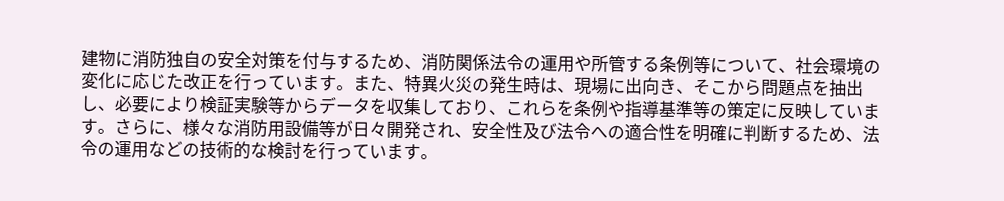建物に消防独自の安全対策を付与するため、消防関係法令の運用や所管する条例等について、社会環境の変化に応じた改正を行っています。また、特異火災の発生時は、現場に出向き、そこから問題点を抽出し、必要により検証実験等からデータを収集しており、これらを条例や指導基準等の策定に反映しています。さらに、様々な消防用設備等が日々開発され、安全性及び法令への適合性を明確に判断するため、法令の運用などの技術的な検討を行っています。